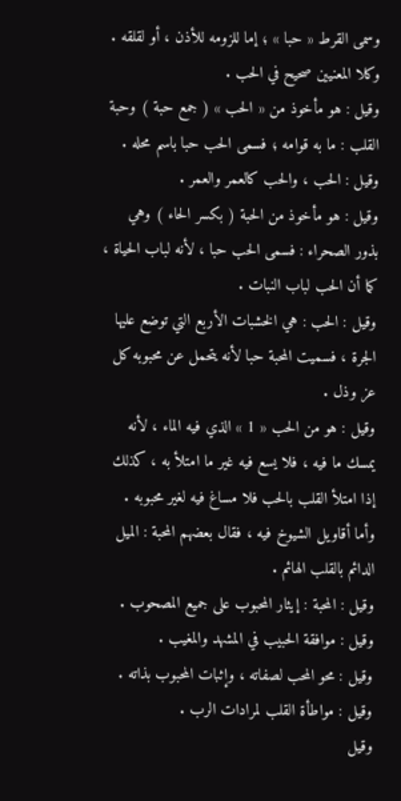وسمى القرط « حبا » ؛ إما للزومه للأذن ، أو لقلقه . وكلا المعنيين صحيح في الحب .
وقيل : هو مأخوذ من « الحب » ( جمع حبة ) وحبة القلب : ما به قوامه ؛ فسمى الحب حبا باسم محله .
وقيل : الحب ، والحب كالعمر والعمر .
وقيل : هو مأخوذ من الحبة ( بكسر الحاء ) وهي بذور الصحراء : فسمى الحب حبا ، لأنه لباب الحياة ، كما أن الحب لباب النبات .
وقيل : الحب : هي الخشبات الأربع التي توضع عليها الجرة ، فسميت المحبة حبا لأنه يتحمل عن محبوبه كل عز وذل .
وقيل : هو من الحب « 1 » الذي فيه الماء ، لأنه يمسك ما فيه ، فلا يسع فيه غير ما امتلأ به ، كذلك إذا امتلأ القلب بالحب فلا مساغ فيه لغير محبوبه .
وأما أقاويل الشيوخ فيه ، فقال بعضهم المحبة : الميل الدائم بالقلب الهائم .
وقيل : المحبة : إيثار المحبوب على جميع المصحوب .
وقيل : موافقة الحبيب في المشهد والمغيب .
وقيل : محو المحب لصفاته ، وإثبات المحبوب بذاته .
وقيل : مواطأة القلب لمرادات الرب .
وقيل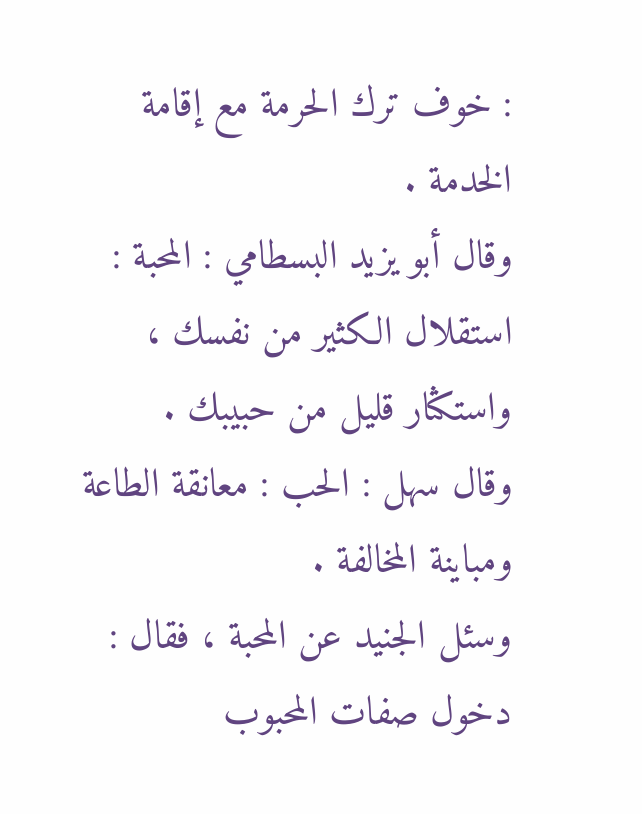: خوف ترك الحرمة مع إقامة الخدمة .
وقال أبو يزيد البسطامي : المحبة : استقلال الكثير من نفسك ، واستكثار قليل من حبيبك .
وقال سهل : الحب : معانقة الطاعة ومباينة المخالفة .
وسئل الجنيد عن المحبة ، فقال : دخول صفات المحبوب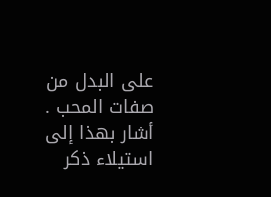على البدل من صفات المحب .
أشار بهذا إلى استيلاء ذكر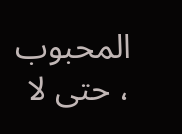المحبوب ، حتى لا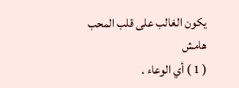يكون الغالب على قلب المحب
هامش
( 1 ) أي الوعاء .